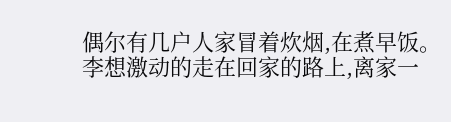偶尔有几户人家冒着炊烟,在煮早饭。
李想激动的走在回家的路上,离家一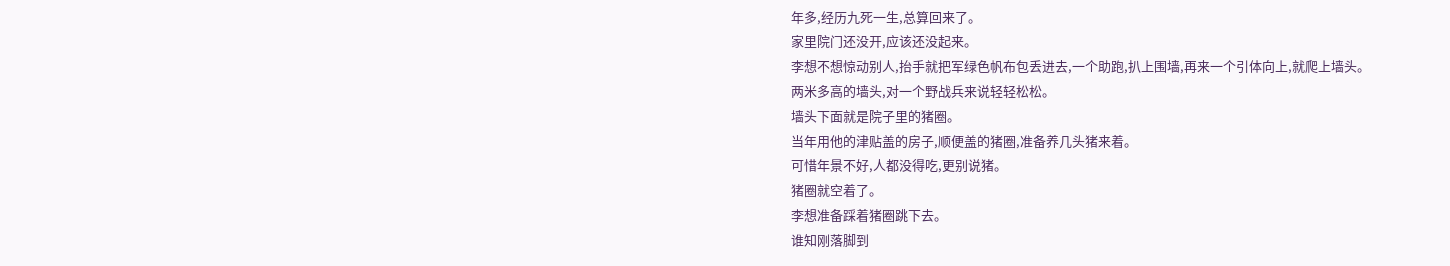年多,经历九死一生,总算回来了。
家里院门还没开,应该还没起来。
李想不想惊动别人,抬手就把军绿色帆布包丢进去,一个助跑,扒上围墙,再来一个引体向上,就爬上墙头。
两米多高的墙头,对一个野战兵来说轻轻松松。
墙头下面就是院子里的猪圈。
当年用他的津贴盖的房子,顺便盖的猪圈,准备养几头猪来着。
可惜年景不好,人都没得吃,更别说猪。
猪圈就空着了。
李想准备踩着猪圈跳下去。
谁知刚落脚到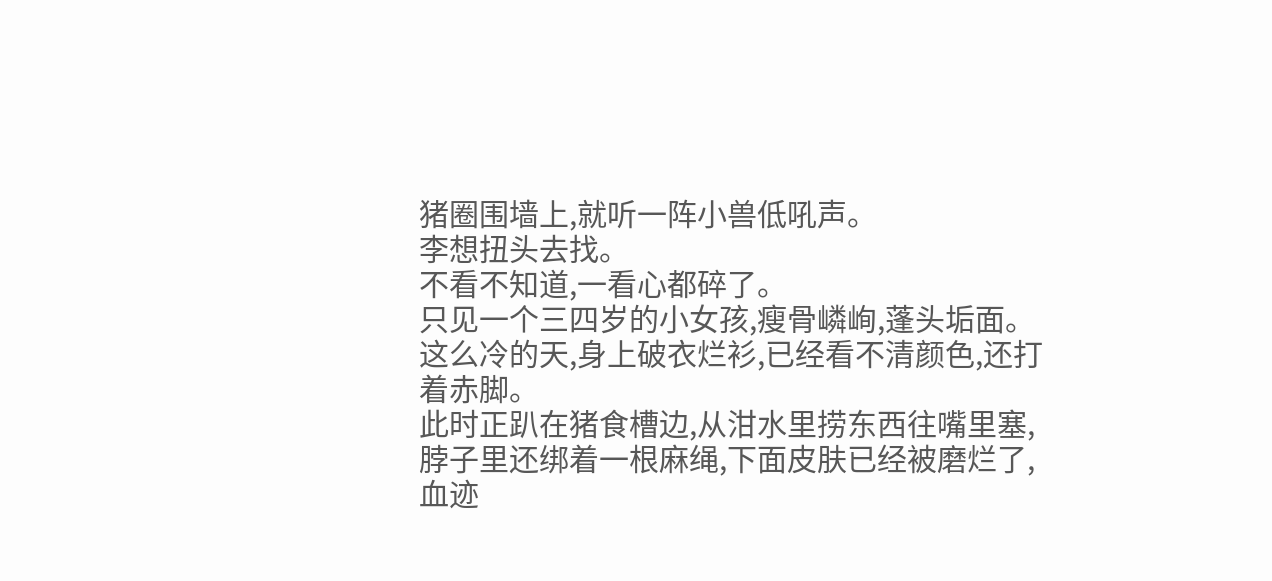猪圈围墙上,就听一阵小兽低吼声。
李想扭头去找。
不看不知道,一看心都碎了。
只见一个三四岁的小女孩,瘦骨嶙峋,蓬头垢面。
这么冷的天,身上破衣烂衫,已经看不清颜色,还打着赤脚。
此时正趴在猪食槽边,从泔水里捞东西往嘴里塞,脖子里还绑着一根麻绳,下面皮肤已经被磨烂了,血迹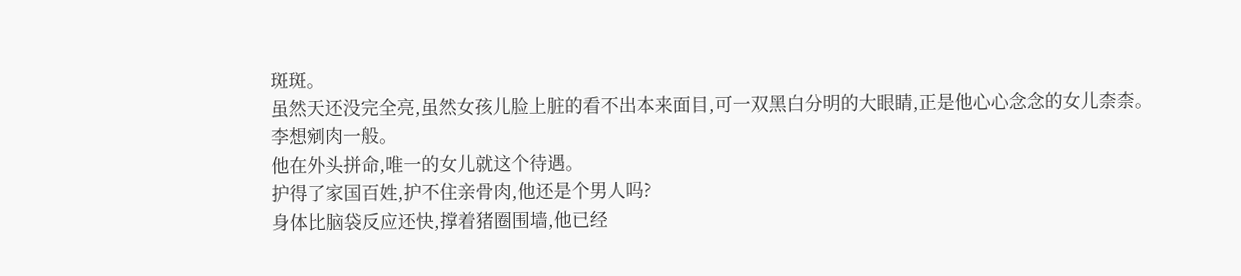斑斑。
虽然天还没完全亮,虽然女孩儿脸上脏的看不出本来面目,可一双黑白分明的大眼睛,正是他心心念念的女儿柰柰。
李想剜肉一般。
他在外头拼命,唯一的女儿就这个待遇。
护得了家国百姓,护不住亲骨肉,他还是个男人吗?
身体比脑袋反应还快,撑着猪圈围墙,他已经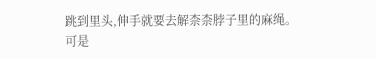跳到里头,伸手就要去解柰柰脖子里的麻绳。
可是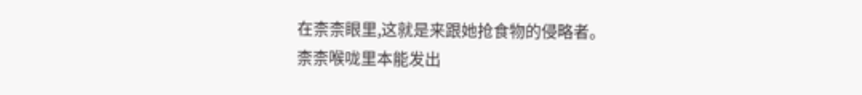在柰柰眼里,这就是来跟她抢食物的侵略者。
柰柰喉咙里本能发出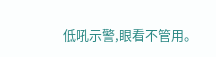低吼示警,眼看不管用。